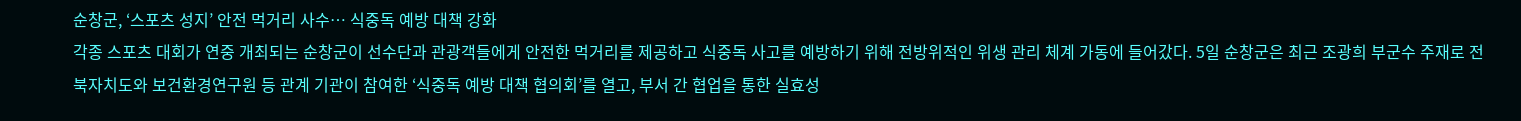순창군, ‘스포츠 성지’ 안전 먹거리 사수… 식중독 예방 대책 강화
각종 스포츠 대회가 연중 개최되는 순창군이 선수단과 관광객들에게 안전한 먹거리를 제공하고 식중독 사고를 예방하기 위해 전방위적인 위생 관리 체계 가동에 들어갔다. 5일 순창군은 최근 조광희 부군수 주재로 전북자치도와 보건환경연구원 등 관계 기관이 참여한 ‘식중독 예방 대책 협의회’를 열고, 부서 간 협업을 통한 실효성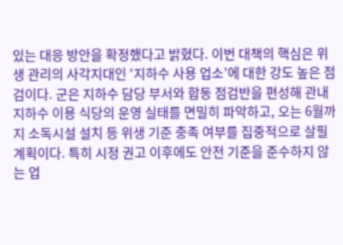있는 대응 방안을 확정했다고 밝혔다. 이번 대책의 핵심은 위생 관리의 사각지대인 ‘지하수 사용 업소’에 대한 강도 높은 점검이다. 군은 지하수 담당 부서와 합동 점검반을 편성해 관내 지하수 이용 식당의 운영 실태를 면밀히 파악하고, 오는 6월까지 소독시설 설치 등 위생 기준 충족 여부를 집중적으로 살필 계획이다. 특히 시정 권고 이후에도 안전 기준을 준수하지 않는 업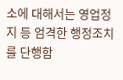소에 대해서는 영업정지 등 엄격한 행정조치를 단행함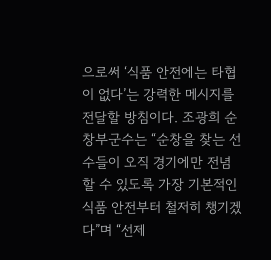으로써 ‘식품 안전에는 타협이 없다’는 강력한 메시지를 전달할 방침이다. 조광희 순창부군수는 “순창을 찾는 선수들이 오직 경기에만 전념할 수 있도록 가장 기본적인 식품 안전부터 철저히 챙기겠다”며 “선제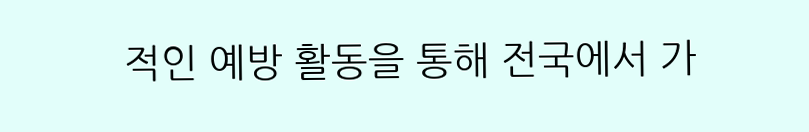적인 예방 활동을 통해 전국에서 가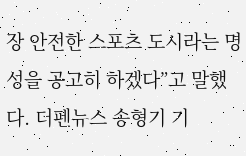장 안전한 스포츠 도시라는 명성을 공고히 하겠다”고 말했다. 더펜뉴스 송형기 기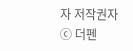자 저작권자 ⓒ 더펜